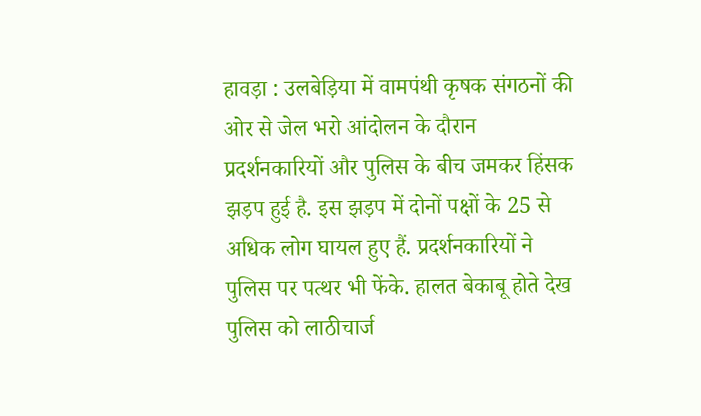हावड़ा : उलबेड़िया में वामपंथी कृषक संगठनों की ओर से जेल भरो आंदोलन के दौरान प्रदर्शनकारियों और पुलिस के बीच जमकर हिंसक झड़प हुई है. इस झड़प में दोनों पक्षों के 25 से अधिक लोग घायल हुए हैं. प्रदर्शनकारियों ने पुलिस पर पत्थर भी फेंके. हालत बेकाबू होते देख पुलिस को लाठीचार्ज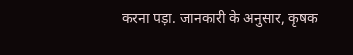करना पड़ा. जानकारी के अनुसार, कृषक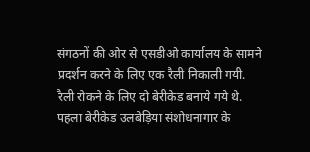संगठनों की ओर से एसडीओ कार्यालय के सामने प्रदर्शन करने के लिए एक रैली निकाली गयी.
रैली रोकने के लिए दो बेरीकेड बनाये गये थे. पहला बेरीकेड उलबेड़िया संशोधनागार के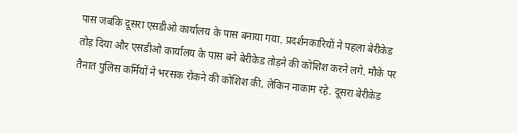पास जबकि दूसरा एसडीओ कार्यालय के पास बनाया गया. प्रदर्शनकारियों ने पहला बेरीकेड तोड़ दिया और एसडीओ कार्यालय के पास बने बेरीकेड तोड़ने की कोशिश करने लगे. मौके पर तैनात पुलिस कर्मियों ने भरसक रोकने की कोशिश की, लेकिन नाकाम रहे. दूसरा बेरीकेड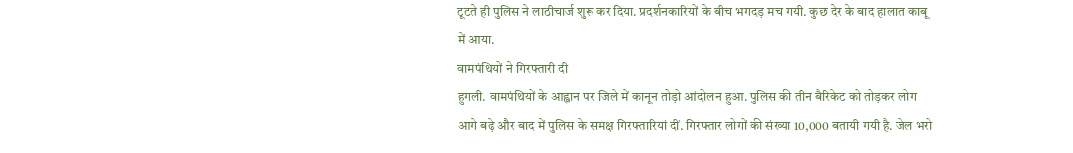टूटते ही पुलिस ने लाठीचार्ज शुरू कर दिया. प्रदर्शनकारियों के बीच भगदड़ मच गयी. कुछ देर के बाद हालात काबू में आया.
वामपंथियों ने गिरफ्तारी दी
हुगली. वामपंथियों के आह्वान पर जिले में कानून तोड़ो आंदोलन हुआ. पुलिस की तीन बैरिकेट को तोड़कर लोग आगे बढ़े और बाद में पुलिस के समक्ष गिरफ्तारियां दीं. गिरफ्तार लोगों की संख्या 10,000 बतायी गयी है. जेल भरो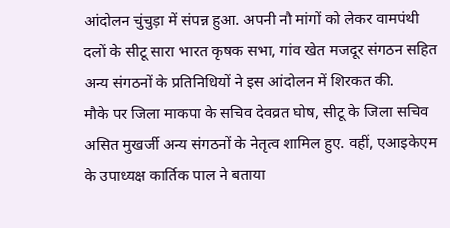आंदोलन चुंचुड़ा में संपन्न हुआ. अपनी नौ मांगों को लेकर वामपंथी दलों के सीटू सारा भारत कृषक सभा, गांव खेत मजदूर संगठन सहित अन्य संगठनों के प्रतिनिधियों ने इस आंदोलन में शिरकत की.
मौके पर जिला माकपा के सचिव देवव्रत घोष, सीटू के जिला सचिव असित मुखर्जी अन्य संगठनों के नेतृत्व शामिल हुए. वहीं, एआइकेएम के उपाध्यक्ष कार्तिक पाल ने बताया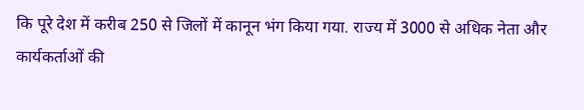कि पूरे देश में करीब 250 से जिलों में कानून भंग किया गया. राज्य में 3000 से अधिक नेता और कार्यकर्ताओं की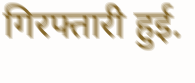गिरफ्तारी हुई.